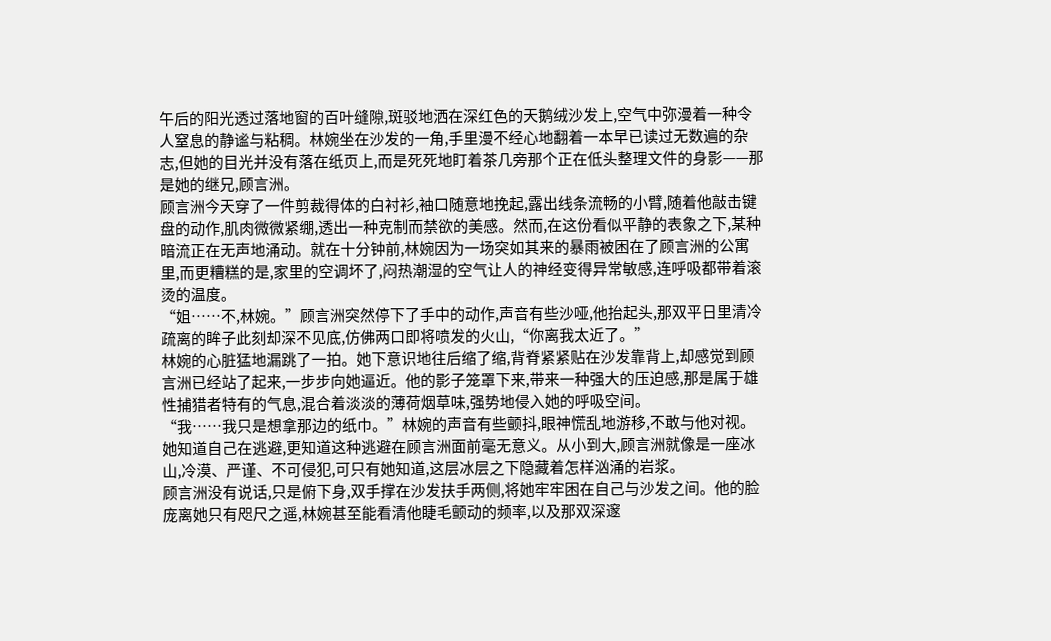午后的阳光透过落地窗的百叶缝隙,斑驳地洒在深红色的天鹅绒沙发上,空气中弥漫着一种令人窒息的静谧与粘稠。林婉坐在沙发的一角,手里漫不经心地翻着一本早已读过无数遍的杂志,但她的目光并没有落在纸页上,而是死死地盯着茶几旁那个正在低头整理文件的身影——那是她的继兄,顾言洲。
顾言洲今天穿了一件剪裁得体的白衬衫,袖口随意地挽起,露出线条流畅的小臂,随着他敲击键盘的动作,肌肉微微紧绷,透出一种克制而禁欲的美感。然而,在这份看似平静的表象之下,某种暗流正在无声地涌动。就在十分钟前,林婉因为一场突如其来的暴雨被困在了顾言洲的公寓里,而更糟糕的是,家里的空调坏了,闷热潮湿的空气让人的神经变得异常敏感,连呼吸都带着滚烫的温度。
“姐……不,林婉。”顾言洲突然停下了手中的动作,声音有些沙哑,他抬起头,那双平日里清冷疏离的眸子此刻却深不见底,仿佛两口即将喷发的火山,“你离我太近了。”
林婉的心脏猛地漏跳了一拍。她下意识地往后缩了缩,背脊紧紧贴在沙发靠背上,却感觉到顾言洲已经站了起来,一步步向她逼近。他的影子笼罩下来,带来一种强大的压迫感,那是属于雄性捕猎者特有的气息,混合着淡淡的薄荷烟草味,强势地侵入她的呼吸空间。
“我……我只是想拿那边的纸巾。”林婉的声音有些颤抖,眼神慌乱地游移,不敢与他对视。她知道自己在逃避,更知道这种逃避在顾言洲面前毫无意义。从小到大,顾言洲就像是一座冰山,冷漠、严谨、不可侵犯,可只有她知道,这层冰层之下隐藏着怎样汹涌的岩浆。
顾言洲没有说话,只是俯下身,双手撑在沙发扶手两侧,将她牢牢困在自己与沙发之间。他的脸庞离她只有咫尺之遥,林婉甚至能看清他睫毛颤动的频率,以及那双深邃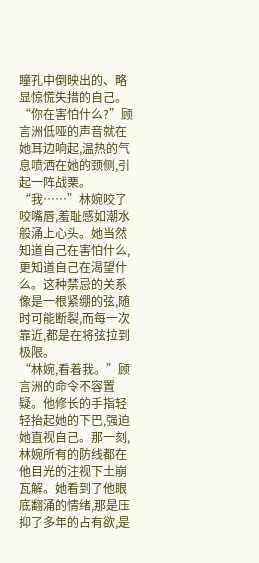瞳孔中倒映出的、略显惊慌失措的自己。
“你在害怕什么?”顾言洲低哑的声音就在她耳边响起,温热的气息喷洒在她的颈侧,引起一阵战栗。
“我……”林婉咬了咬嘴唇,羞耻感如潮水般涌上心头。她当然知道自己在害怕什么,更知道自己在渴望什么。这种禁忌的关系像是一根紧绷的弦,随时可能断裂,而每一次靠近,都是在将弦拉到极限。
“林婉,看着我。”顾言洲的命令不容置疑。他修长的手指轻轻抬起她的下巴,强迫她直视自己。那一刻,林婉所有的防线都在他目光的注视下土崩瓦解。她看到了他眼底翻涌的情绪,那是压抑了多年的占有欲,是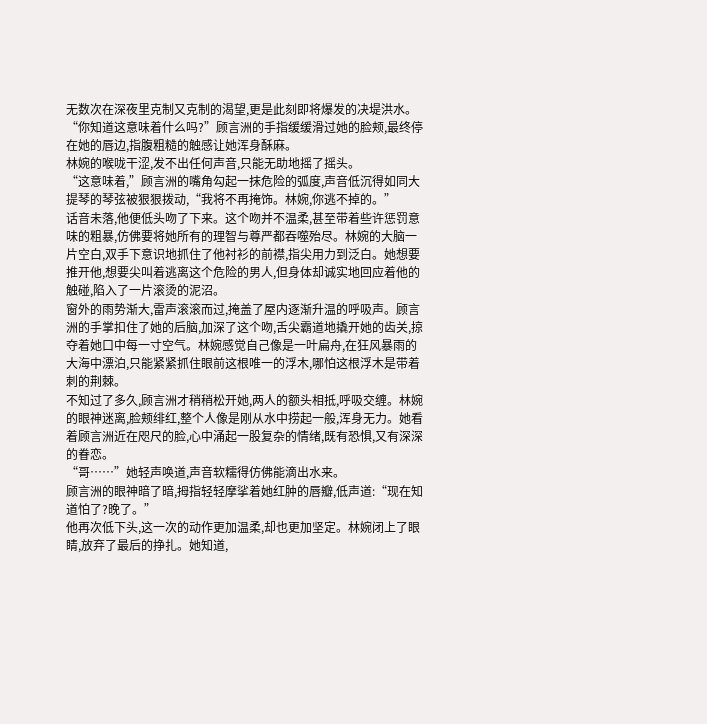无数次在深夜里克制又克制的渴望,更是此刻即将爆发的决堤洪水。
“你知道这意味着什么吗?”顾言洲的手指缓缓滑过她的脸颊,最终停在她的唇边,指腹粗糙的触感让她浑身酥麻。
林婉的喉咙干涩,发不出任何声音,只能无助地摇了摇头。
“这意味着,”顾言洲的嘴角勾起一抹危险的弧度,声音低沉得如同大提琴的琴弦被狠狠拨动,“我将不再掩饰。林婉,你逃不掉的。”
话音未落,他便低头吻了下来。这个吻并不温柔,甚至带着些许惩罚意味的粗暴,仿佛要将她所有的理智与尊严都吞噬殆尽。林婉的大脑一片空白,双手下意识地抓住了他衬衫的前襟,指尖用力到泛白。她想要推开他,想要尖叫着逃离这个危险的男人,但身体却诚实地回应着他的触碰,陷入了一片滚烫的泥沼。
窗外的雨势渐大,雷声滚滚而过,掩盖了屋内逐渐升温的呼吸声。顾言洲的手掌扣住了她的后脑,加深了这个吻,舌尖霸道地撬开她的齿关,掠夺着她口中每一寸空气。林婉感觉自己像是一叶扁舟,在狂风暴雨的大海中漂泊,只能紧紧抓住眼前这根唯一的浮木,哪怕这根浮木是带着刺的荆棘。
不知过了多久,顾言洲才稍稍松开她,两人的额头相抵,呼吸交缠。林婉的眼神迷离,脸颊绯红,整个人像是刚从水中捞起一般,浑身无力。她看着顾言洲近在咫尺的脸,心中涌起一股复杂的情绪,既有恐惧,又有深深的眷恋。
“哥……”她轻声唤道,声音软糯得仿佛能滴出水来。
顾言洲的眼神暗了暗,拇指轻轻摩挲着她红肿的唇瓣,低声道:“现在知道怕了?晚了。”
他再次低下头,这一次的动作更加温柔,却也更加坚定。林婉闭上了眼睛,放弃了最后的挣扎。她知道,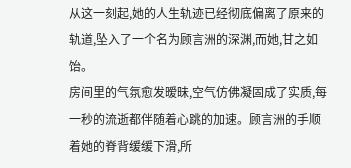从这一刻起,她的人生轨迹已经彻底偏离了原来的轨道,坠入了一个名为顾言洲的深渊,而她,甘之如饴。
房间里的气氛愈发暧昧,空气仿佛凝固成了实质,每一秒的流逝都伴随着心跳的加速。顾言洲的手顺着她的脊背缓缓下滑,所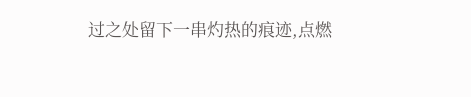过之处留下一串灼热的痕迹,点燃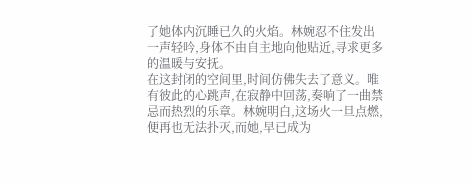了她体内沉睡已久的火焰。林婉忍不住发出一声轻吟,身体不由自主地向他贴近,寻求更多的温暖与安抚。
在这封闭的空间里,时间仿佛失去了意义。唯有彼此的心跳声,在寂静中回荡,奏响了一曲禁忌而热烈的乐章。林婉明白,这场火一旦点燃,便再也无法扑灭,而她,早已成为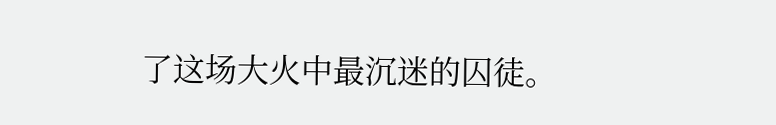了这场大火中最沉迷的囚徒。